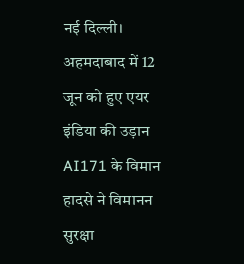नई दिल्ली। अहमदाबाद में 12 जून को हुए एयर इंडिया की उड़ान AI171 के विमान हादसे ने विमानन सुरक्षा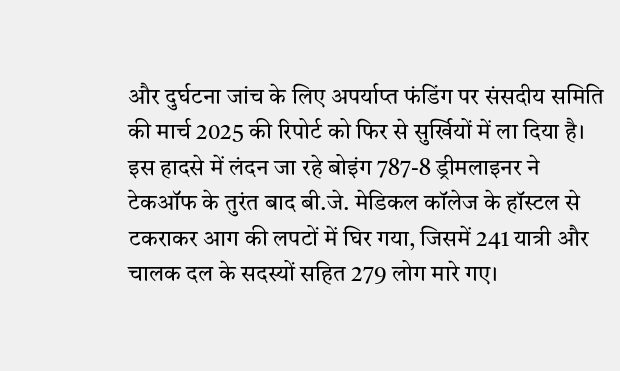और दुर्घटना जांच के लिए अपर्याप्त फंडिंग पर संसदीय समिति की मार्च 2025 की रिपोर्ट को फिर से सुर्खियों में ला दिया है। इस हादसे में लंदन जा रहे बोइंग 787-8 ड्रीमलाइनर ने टेकऑफ के तुरंत बाद बी.जे. मेडिकल कॉलेज के हॉस्टल से टकराकर आग की लपटों में घिर गया, जिसमें 241 यात्री और चालक दल के सदस्यों सहित 279 लोग मारे गए।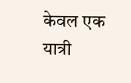केवल एक यात्री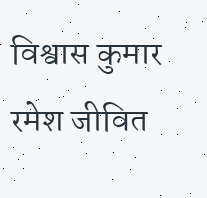विश्वास कुमार रमेश जीवित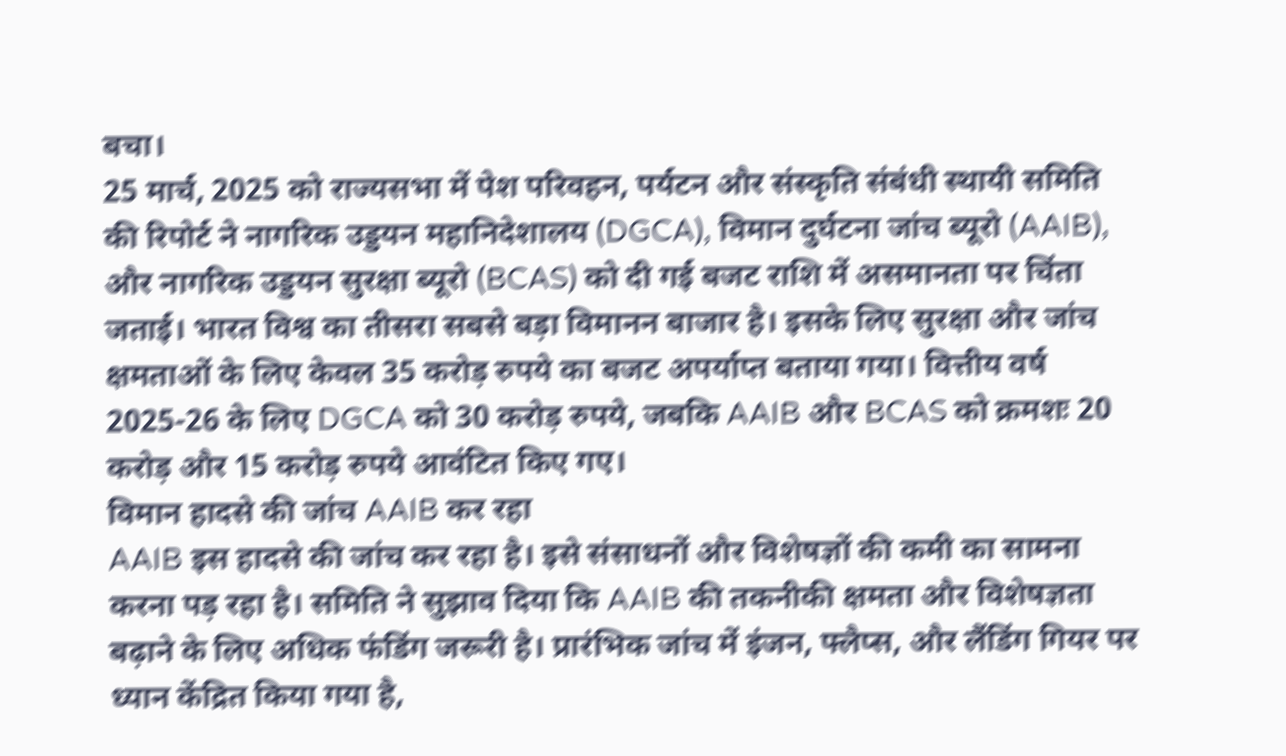बचा।
25 मार्च, 2025 को राज्यसभा में पेश परिवहन, पर्यटन और संस्कृति संबंधी स्थायी समिति की रिपोर्ट ने नागरिक उड्डयन महानिदेशालय (DGCA), विमान दुर्घटना जांच ब्यूरो (AAIB), और नागरिक उड्डयन सुरक्षा ब्यूरो (BCAS) को दी गई बजट राशि में असमानता पर चिंता जताई। भारत विश्व का तीसरा सबसे बड़ा विमानन बाजार है। इसके लिए सुरक्षा और जांच क्षमताओं के लिए केवल 35 करोड़ रुपये का बजट अपर्याप्त बताया गया। वित्तीय वर्ष 2025-26 के लिए DGCA को 30 करोड़ रुपये, जबकि AAIB और BCAS को क्रमशः 20 करोड़ और 15 करोड़ रुपये आवंटित किए गए।
विमान हादसे की जांच AAIB कर रहा
AAIB इस हादसे की जांच कर रहा है। इसे संसाधनों और विशेषज्ञों की कमी का सामना करना पड़ रहा है। समिति ने सुझाव दिया कि AAIB की तकनीकी क्षमता और विशेषज्ञता बढ़ाने के लिए अधिक फंडिंग जरूरी है। प्रारंभिक जांच में इंजन, फ्लैप्स, और लैंडिंग गियर पर ध्यान केंद्रित किया गया है,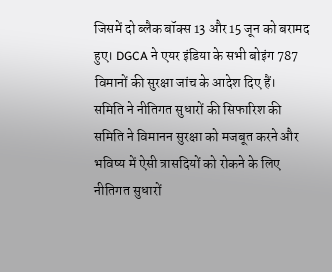जिसमें दो ब्लैक बॉक्स 13 और 15 जून को बरामद हुए। DGCA ने एयर इंडिया के सभी बोइंग 787 विमानों की सुरक्षा जांच के आदेश दिए हैं।
समिति ने नीतिगत सुधारों की सिफारिश की
समिति ने विमानन सुरक्षा को मजबूत करने और भविष्य में ऐसी त्रासदियों को रोकने के लिए नीतिगत सुधारों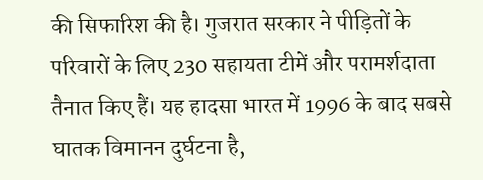की सिफारिश की है। गुजरात सरकार ने पीड़ितों के परिवारों के लिए 230 सहायता टीमें और परामर्शदाता तैनात किए हैं। यह हादसा भारत में 1996 के बाद सबसे घातक विमानन दुर्घटना है,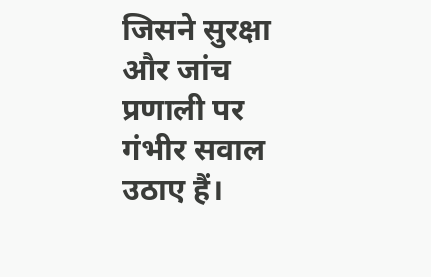जिसने सुरक्षा और जांच प्रणाली पर गंभीर सवाल उठाए हैं।